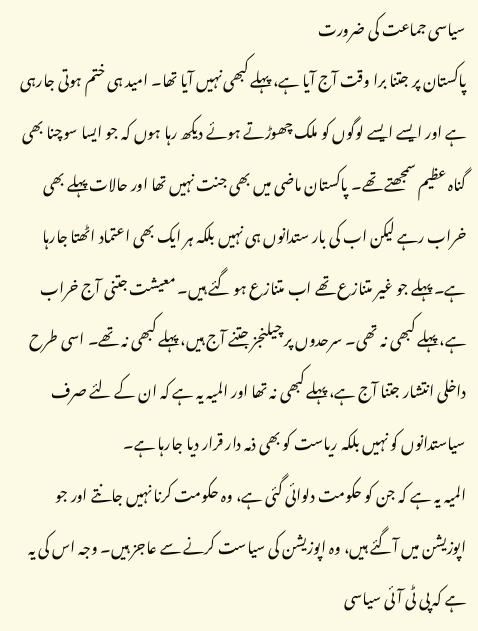سیاسی جماعت کی ضرورت
پاکستان پر جتنا برا وقت آج آیا ہے، پہلے کبھی نہیں آیا تھا۔ امید ہی ختم ہوتی جارہی ہے اور ایسے ایسے لوگوں کو ملک چھوڑتے ہوئے دیکھ رہا ہوں کہ جو ایسا سوچنا بھی گناہ عظیم سمجھتے تھے۔ پاکستان ماضی میں بھی جنت نہیں تھا اور حالات پہلے بھی خراب رہے لیکن اب کی بار ستدانوں ہی نہیں بلکہ ہر ایک بھی اعتماد اٹھتا جارہا ہے۔ پہلے جو غیر متنازع تھے اب متنازع ہو گئے ہیں۔ معیشت جتنی آج خراب ہے، پہلے کبھی نہ تھی۔ سرحدوں پر چیلنجز جتنے آج ہیں، پہلے کبھی نہ تھے۔ اسی طرح داخلی انتشار جتنا آج ہے، پہلے کبھی نہ تھا اور المیہ یہ ہے کہ ان کے لئے صرف سیاستدانوں کو نہیں بلکہ ریاست کو بھی ذمہ دار قرار دیا جارہا ہے۔
المیہ یہ ہے کہ جن کو حکومت دلوائی گئی ہے، وہ حکومت کرنا نہیں جانتے اور جو اپوزیشن میں آگئے ہیں، وہ اپوزیشن کی سیاست کرنے سے عاجز ہیں۔ وجہ اس کی یہ ہے کہ پی ٹی آئی سیاسی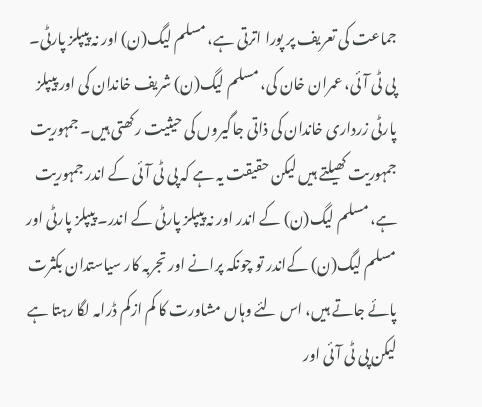جماعت کی تعریف پر پورا اترتی ہے، مسلم لیگ(ن) اور نہ پیپلز پارٹی۔ پی ٹی آئی، عمران خان کی، مسلم لیگ(ن) شریف خاندان کی اور پیپلز پارٹی زرداری خاندان کی ذاتی جاگیروں کی حیثیت رکھتی ہیں۔ جمہوریت جمہوریت کھیلتے ہیں لیکن حقیقت یہ ہے کہ پی ٹی آئی کے اندر جمہوریت ہے، مسلم لیگ(ن) کے اندر اور نہ پیپلز پارٹی کے اندر۔ پیپلز پارٹی اور مسلم لیگ(ن) کےاندر تو چونکہ پرانے اور تجربہ کار سیاستدان بکثرت پائے جاتے ہیں، اس لئے وہاں مشاورت کا کم ازکم ڈرامہ لگا رہتا ہے لیکن پی ٹی آئی اور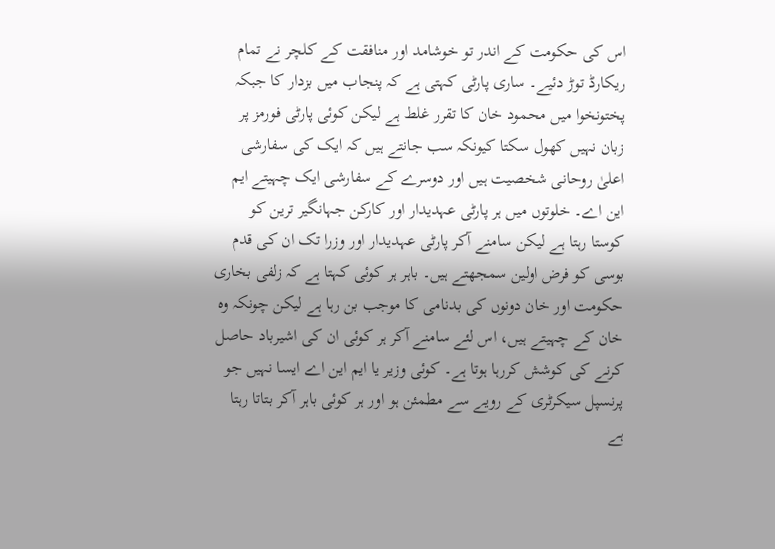اس کی حکومت کے اندر تو خوشامد اور منافقت کے کلچر نے تمام ریکارڈ توڑ دئیے۔ ساری پارٹی کہتی ہے کہ پنجاب میں بزدار کا جبکہ پختونخوا میں محمود خان کا تقرر غلط ہے لیکن کوئی پارٹی فورمز پر زبان نہیں کھول سکتا کیونکہ سب جانتے ہیں کہ ایک کی سفارشی اعلیٰ روحانی شخصیت ہیں اور دوسرے کے سفارشی ایک چہیتے ایم این اے۔ خلوتوں میں ہر پارٹی عہدیدار اور کارکن جہانگیر ترین کو کوستا رہتا ہے لیکن سامنے آکر پارٹی عہدیدار اور وزرا تک ان کی قدم بوسی کو فرض اولین سمجھتے ہیں۔ باہر ہر کوئی کہتا ہے کہ زلفی بخاری حکومت اور خان دونوں کی بدنامی کا موجب بن رہا ہے لیکن چونکہ وہ خان کے چہیتے ہیں، اس لئے سامنے آکر ہر کوئی ان کی اشیرباد حاصل کرنے کی کوشش کررہا ہوتا ہے۔ کوئی وزیر یا ایم این اے ایسا نہیں جو پرنسپل سیکرٹری کے رویے سے مطمئن ہو اور ہر کوئی باہر آکر بتاتا رہتا ہے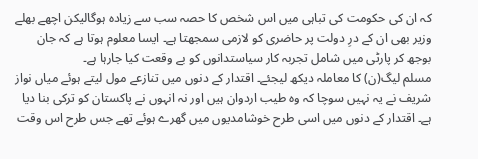کہ ان کی حکومت کی تباہی میں اس شخص کا حصہ سب سے زیادہ ہوگالیکن اچھے بھلے وزیر بھی ان کے درِ دولت پر حاضری کو لازمی سمجھتا ہے۔ ایسا معلوم ہوتا ہے کہ جان بوجھ کر پارٹی میں شامل تجربہ کار سیاستدانوں کو بے وقعت کیا جارہا ہے۔
مسلم لیگ(ن) کا معاملہ دیکھ لیجئے۔ اقتدار کے دنوں میں تنازعے مول لیتے ہوئے میاں نواز شریف نے یہ نہیں سوچا کہ وہ طیب اردوان ہیں اور نہ انہوں نے پاکستان کو ترکی بنا دیا ہے۔ اقتدار کے دنوں میں اسی طرح خوشامدیوں میں گھرے ہوئے تھے جس طرح اس وقت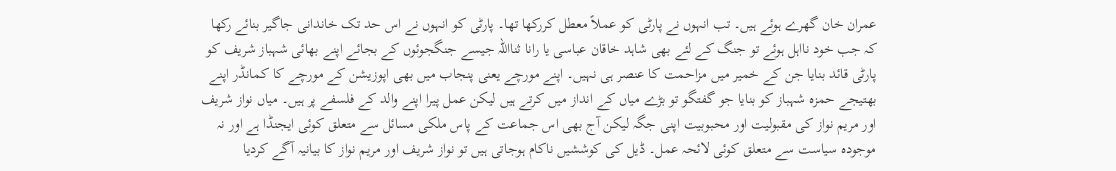عمران خان گھرے ہوئے ہیں۔ تب انہوں نے پارٹی کو عملاً معطل کررکھا تھا۔ پارٹی کو انہوں نے اس حد تک خاندانی جاگیر بنائے رکھا کہ جب خود نااہل ہوئے تو جنگ کے لئے بھی شاہد خاقان عباسی یا رانا ثنااللہ جیسے جنگجوئوں کے بجائے اپنے بھائی شہباز شریف کو پارٹی قائد بنایا جن کے خمیر میں مزاحمت کا عنصر ہی نہیں۔ اپنے مورچے یعنی پنجاب میں بھی اپوزیشن کے مورچے کا کمانڈر اپنے بھتیجے حمزہ شہباز کو بنایا جو گفتگو تو بڑے میاں کے انداز میں کرتے ہیں لیکن عمل پیرا اپنے والد کے فلسفے پر ہیں۔ میاں نواز شریف اور مریم نواز کی مقبولیت اور محبوبیت اپنی جگہ لیکن آج بھی اس جماعت کے پاس ملکی مسائل سے متعلق کوئی ایجنڈا ہے اور نہ موجودہ سیاست سے متعلق کوئی لائحہ عمل۔ ڈیل کی کوششیں ناکام ہوجاتی ہیں تو نواز شریف اور مریم نواز کا بیانیہ آگے کردیا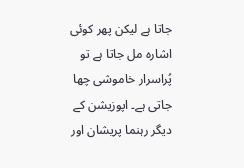جاتا ہے لیکن پھر کوئی اشارہ مل جاتا ہے تو پُراسرار خاموشی چھا جاتی ہے۔ اپوزیشن کے دیگر رہنما پریشان اور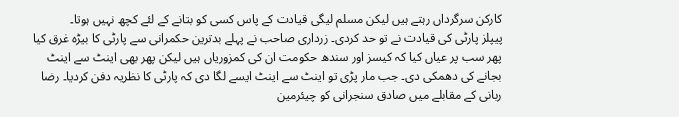کارکن سرگرداں رہتے ہیں لیکن مسلم لیگی قیادت کے پاس کسی کو بتانے کے لئے کچھ نہیں ہوتا۔
پیپلز پارٹی کی قیادت نے تو حد کردی۔ زرداری صاحب نے پہلے بدترین حکمرانی سے پارٹی کا بیڑہ غرق کیا پھر سب پر عیاں کیا کہ کیسز اور سندھ حکومت ان کی کمزوریاں ہیں لیکن پھر بھی اینٹ سے اینٹ بجانے کی دھمکی دی۔ جب مار پڑی تو اینٹ سے اینٹ ایسے لگا دی کہ پارٹی کا نظریہ دفن کردیا۔ رضا ربانی کے مقابلے میں صادق سنجرانی کو چیئرمین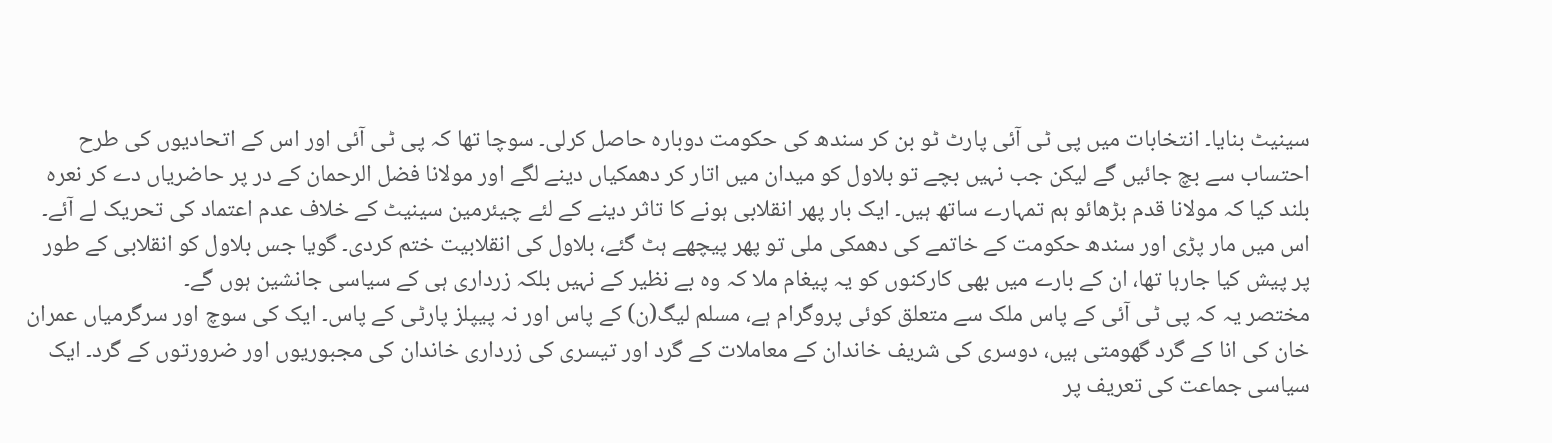سینیٹ بنایا۔ انتخابات میں پی ٹی آئی پارٹ ٹو بن کر سندھ کی حکومت دوبارہ حاصل کرلی۔ سوچا تھا کہ پی ٹی آئی اور اس کے اتحادیوں کی طرح احتساب سے بچ جائیں گے لیکن جب نہیں بچے تو بلاول کو میدان میں اتار کر دھمکیاں دینے لگے اور مولانا فضل الرحمان کے در پر حاضریاں دے کر نعرہ بلند کیا کہ مولانا قدم بڑھائو ہم تمہارے ساتھ ہیں۔ ایک بار پھر انقلابی ہونے کا تاثر دینے کے لئے چیئرمین سینیٹ کے خلاف عدم اعتماد کی تحریک لے آئے۔ اس میں مار پڑی اور سندھ حکومت کے خاتمے کی دھمکی ملی تو پھر پیچھے ہٹ گئے، بلاول کی انقلابیت ختم کردی۔ گویا جس بلاول کو انقلابی کے طور پر پیش کیا جارہا تھا، ان کے بارے میں بھی کارکنوں کو یہ پیغام ملا کہ وہ بے نظیر کے نہیں بلکہ زرداری ہی کے سیاسی جانشین ہوں گے۔
مختصر یہ کہ پی ٹی آئی کے پاس ملک سے متعلق کوئی پروگرام ہے، مسلم لیگ(ن) کے پاس اور نہ پیپلز پارٹی کے پاس۔ ایک کی سوچ اور سرگرمیاں عمران خان کی انا کے گرد گھومتی ہیں، دوسری کی شریف خاندان کے معاملات کے گرد اور تیسری کی زرداری خاندان کی مجبوریوں اور ضرورتوں کے گرد۔ ایک سیاسی جماعت کی تعریف پر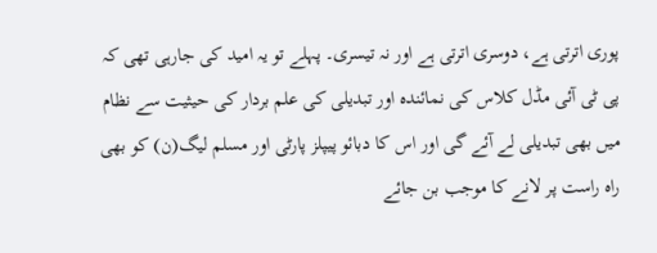پوری اترتی ہے، دوسری اترتی ہے اور نہ تیسری۔ پہلے تو یہ امید کی جارہی تھی کہ پی ٹی آئی مڈل کلاس کی نمائندہ اور تبدیلی کی علم بردار کی حیثیت سے نظام میں بھی تبدیلی لے آئے گی اور اس کا دبائو پیپلز پارٹی اور مسلم لیگ(ن) کو بھی راہ راست پر لانے کا موجب بن جائے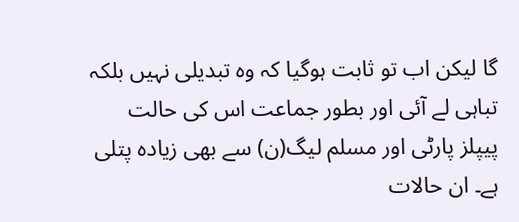گا لیکن اب تو ثابت ہوگیا کہ وہ تبدیلی نہیں بلکہ تباہی لے آئی اور بطور جماعت اس کی حالت پیپلز پارٹی اور مسلم لیگ(ن) سے بھی زیادہ پتلی ہے۔ ان حالات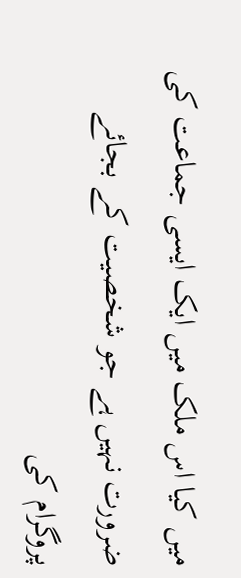میں کیا اس ملک میں ایک ایسی جماعت کی ضرورت نہیں ہے جو شخصیت کے بجائے پروگرام کی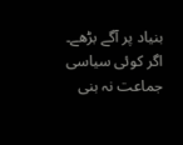بنیاد پر آگے بڑھے۔ اگر کوئی سیاسی جماعت نہ بنی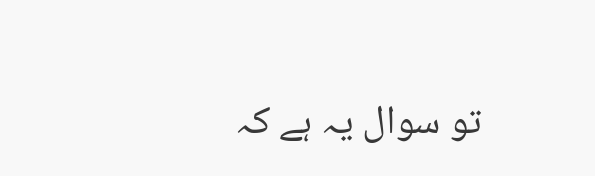تو سوال یہ ہے کہ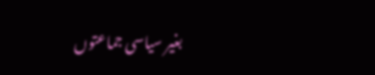بغیر سیاسی جماعتوں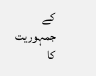کے جمہوریت کا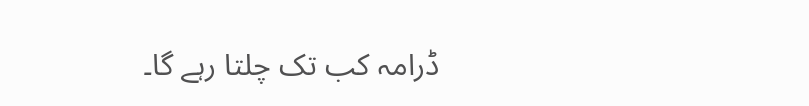ڈرامہ کب تک چلتا رہے گا۔